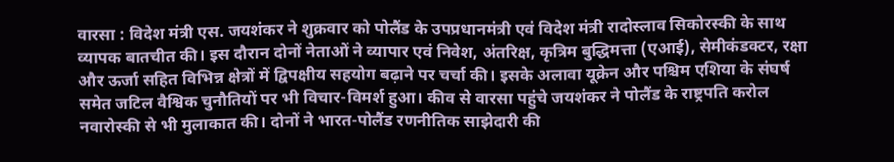वारसा : विदेश मंत्री एस. जयशंकर ने शुक्रवार को पोलैंड के उपप्रधानमंत्री एवं विदेश मंत्री रादोस्लाव सिकोरस्की के साथ व्यापक बातचीत की। इस दौरान दोनों नेताओं ने व्यापार एवं निवेश, अंतरिक्ष, कृत्रिम बुद्धिमत्ता (एआई), सेमीकंडक्टर, रक्षा और ऊर्जा सहित विभिन्न क्षेत्रों में द्विपक्षीय सहयोग बढ़ाने पर चर्चा की। इसके अलावा यूक्रेन और पश्चिम एशिया के संघर्ष समेत जटिल वैश्विक चुनौतियों पर भी विचार-विमर्श हुआ। कीव से वारसा पहुंचे जयशंकर ने पोलैंड के राष्ट्रपति करोल नवारोस्की से भी मुलाकात की। दोनों ने भारत-पोलैंड रणनीतिक साझेदारी की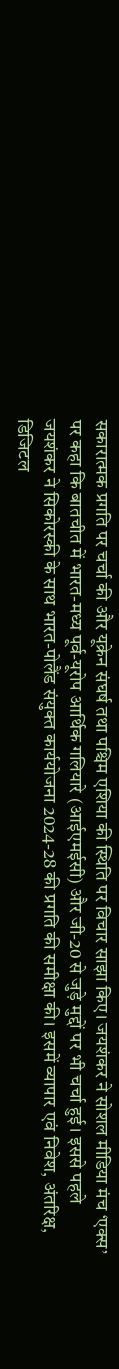सकारात्मक प्रगति पर चर्चा की और यूक्रेन संघर्ष तथा पश्चिम एशिया की स्थिति पर विचार साझा किए। जयशंकर ने सोशल मीडिया मंच ‘एक्स’ पर कहा कि बातचीत में भारत-मध्य पूर्व-यूरोप आर्थिक गलियारे (आईएमईसी) और जी-20 से जुड़े मुद्दों पर भी चर्चा हुई। इससे पहले जयशंकर ने सिकोरस्की के साथ भारत-पोलैंड संयुक्त कार्ययोजना 2024-28 की प्रगति की समीक्षा की। इसमें व्यापार एवं निवेश, अंतरिक्ष, डिजिटल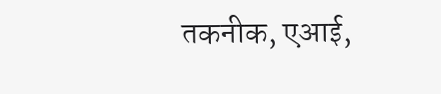तकनीक, एआई,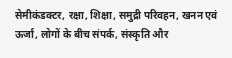सेमीकंडक्टर, रक्षा, शिक्षा, समुद्री परिवहन, खनन एवं ऊर्जा, लोगों के बीच संपर्क, संस्कृति और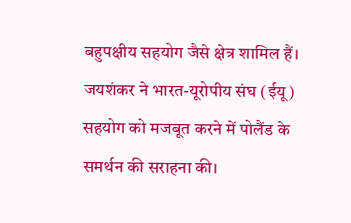बहुपक्षीय सहयोग जैसे क्षेत्र शामिल हैं। जयशंकर ने भारत-यूरोपीय संघ (ईयू) सहयोग को मजबूत करने में पोलैंड के समर्थन की सराहना की।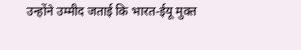उन्होंने उम्मीद जताई कि भारत-ईयू मुक्त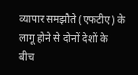व्यापार समझौते (एफटीए) के लागू होने से दोनों देशों के बीच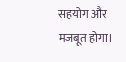सहयोग और मजबूत होगा।